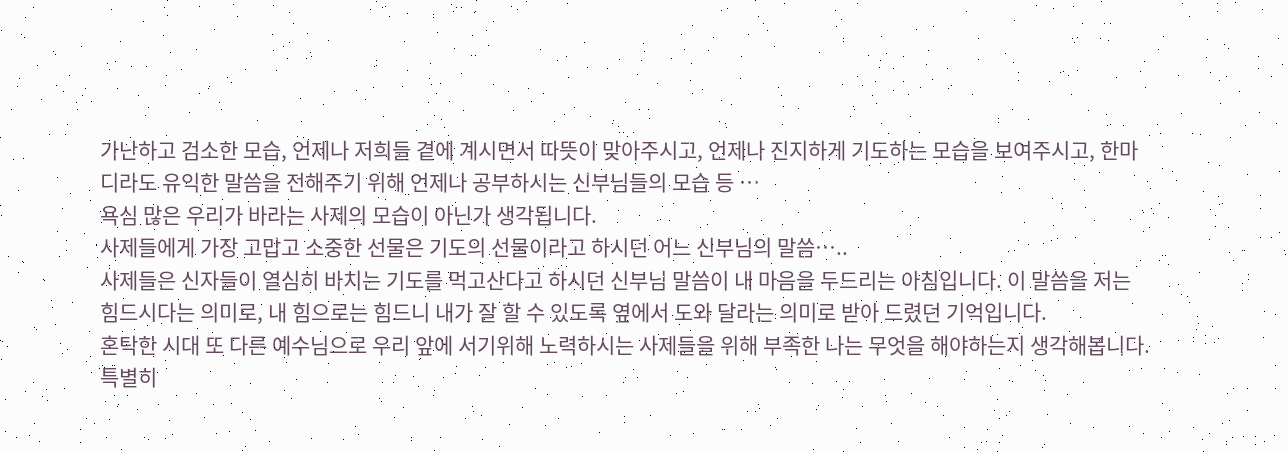가난하고 검소한 모습, 언제나 저희들 곁에 계시면서 따뜻이 맞아주시고, 언제나 진지하게 기도하는 모습을 보여주시고, 한마디라도 유익한 말씀을 전해주기 위해 언제나 공부하시는 신부님들의 모습 등 …
욕심 많은 우리가 바라는 사제의 모습이 아닌가 생각됩니다.
사제들에게 가장 고맙고 소중한 선물은 기도의 선물이라고 하시던 어느 신부님의 말씀…..
사제들은 신자들이 열심히 바치는 기도를 먹고산다고 하시던 신부님 말씀이 내 마음을 두드리는 아침입니다. 이 말씀을 저는 힘드시다는 의미로, 내 힘으로는 힘드니 내가 잘 할 수 있도록 옆에서 도와 달라는 의미로 받아 드렸던 기억입니다.
혼탁한 시대 또 다른 예수님으로 우리 앞에 서기위해 노력하시는 사제들을 위해 부족한 나는 무엇을 해야하는지 생각해봅니다.
특별히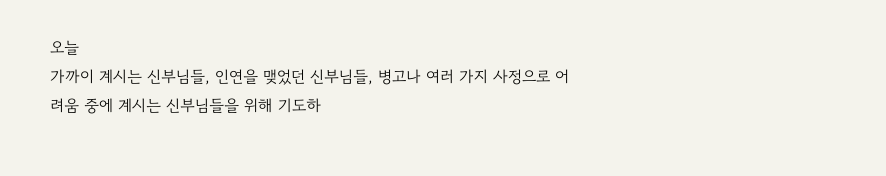오늘
가까이 계시는 신부님들, 인연을 맺었던 신부님들, 병고나 여러 가지 사정으로 어려움 중에 계시는 신부님들을 위해 기도하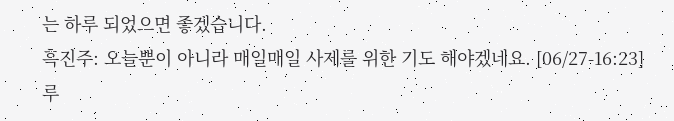는 하루 되었으면 좋겠습니다.
흑진주: 오늘뿐이 아니라 매일매일 사제를 위한 기도 해야겠네요. [06/27-16:23]
루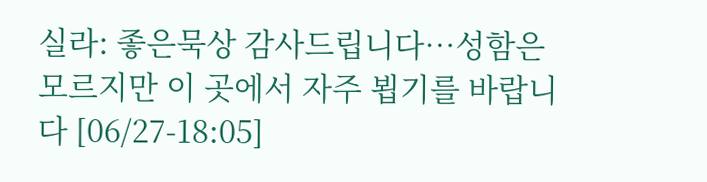실라: 좋은묵상 감사드립니다…성함은 모르지만 이 곳에서 자주 뵙기를 바랍니다 [06/27-18:05]